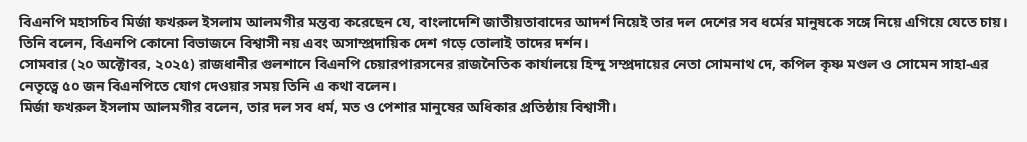বিএনপি মহাসচিব মির্জা ফখরুল ইসলাম আলমগীর মন্তব্য করেছেন যে, বাংলাদেশি জাতীয়তাবাদের আদর্শ নিয়েই তার দল দেশের সব ধর্মের মানুষকে সঙ্গে নিয়ে এগিয়ে যেতে চায়। তিনি বলেন, বিএনপি কোনো বিভাজনে বিশ্বাসী নয় এবং অসাম্প্রদায়িক দেশ গড়ে তোলাই তাদের দর্শন।
সোমবার (২০ অক্টোবর, ২০২৫) রাজধানীর গুলশানে বিএনপি চেয়ারপারসনের রাজনৈতিক কার্যালয়ে হিন্দু সম্প্রদায়ের নেতা সোমনাথ দে, কপিল কৃষ্ণ মণ্ডল ও সোমেন সাহা-এর নেতৃত্বে ৫০ জন বিএনপিতে যোগ দেওয়ার সময় তিনি এ কথা বলেন।
মির্জা ফখরুল ইসলাম আলমগীর বলেন, তার দল সব ধর্ম, মত ও পেশার মানুষের অধিকার প্রতিষ্ঠায় বিশ্বাসী।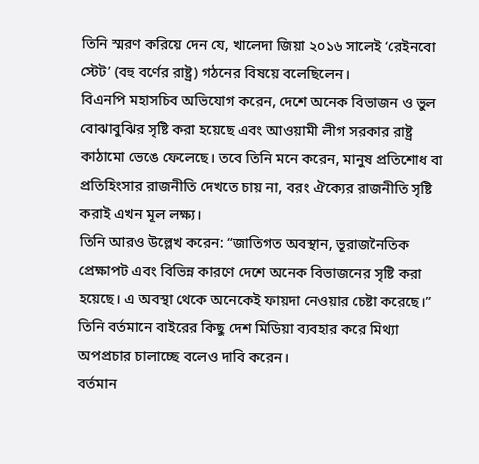তিনি স্মরণ করিয়ে দেন যে, খালেদা জিয়া ২০১৬ সালেই ‘রেইনবো স্টেট’ (বহু বর্ণের রাষ্ট্র) গঠনের বিষয়ে বলেছিলেন।
বিএনপি মহাসচিব অভিযোগ করেন, দেশে অনেক বিভাজন ও ভুল বোঝাবুঝির সৃষ্টি করা হয়েছে এবং আওয়ামী লীগ সরকার রাষ্ট্র কাঠামো ভেঙে ফেলেছে। তবে তিনি মনে করেন, মানুষ প্রতিশোধ বা প্রতিহিংসার রাজনীতি দেখতে চায় না, বরং ঐক্যের রাজনীতি সৃষ্টি করাই এখন মূল লক্ষ্য।
তিনি আরও উল্লেখ করেন: “জাতিগত অবস্থান, ভূরাজনৈতিক প্রেক্ষাপট এবং বিভিন্ন কারণে দেশে অনেক বিভাজনের সৃষ্টি করা হয়েছে। এ অবস্থা থেকে অনেকেই ফায়দা নেওয়ার চেষ্টা করেছে।”
তিনি বর্তমানে বাইরের কিছু দেশ মিডিয়া ব্যবহার করে মিথ্যা অপপ্রচার চালাচ্ছে বলেও দাবি করেন।
বর্তমান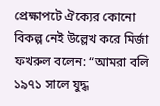প্রেক্ষাপটে ঐক্যের কোনো বিকল্প নেই উল্লেখ করে মির্জা ফখরুল বলেন: “আমরা বলি ১৯৭১ সালে যুদ্ধ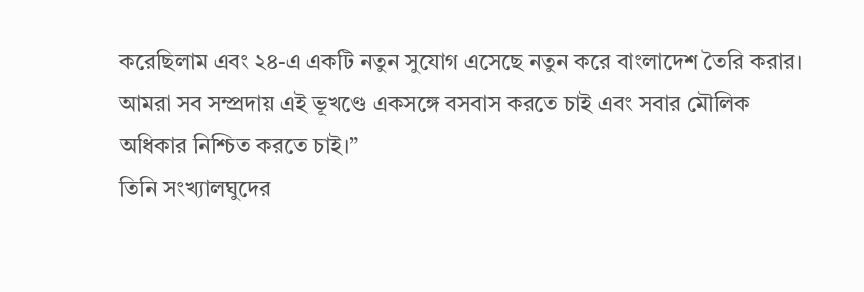করেছিলাম এবং ২৪-এ একটি নতুন সুযোগ এসেছে নতুন করে বাংলাদেশ তৈরি করার। আমরা সব সম্প্রদায় এই ভূখণ্ডে একসঙ্গে বসবাস করতে চাই এবং সবার মৌলিক অধিকার নিশ্চিত করতে চাই।”
তিনি সংখ্যালঘুদের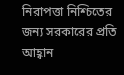নিরাপত্তা নিশ্চিতের জন্য সরকারের প্রতি আহ্বান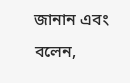জানান এবং বলেন,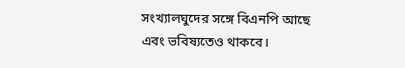সংখ্যালঘুদের সঙ্গে বিএনপি আছে এবং ভবিষ্যতেও থাকবে।